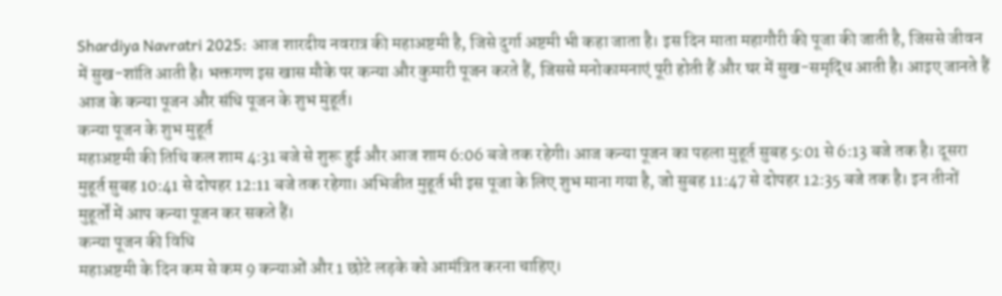Shardiya Navratri 2025: आज शारदीय नवरात्र की महाअष्टमी है, जिसे दुर्गा अष्टमी भी कहा जाता है। इस दिन माता महागौरी की पूजा की जाती है, जिससे जीवन में सुख-शांति आती है। भक्तगण इस खास मौके पर कन्या और कुमारी पूजन करते हैं, जिससे मनोकामनाएं पूरी होती हैं और घर में सुख-समृद्धि आती है। आइए जानते हैं आज के कन्या पूजन और संधि पूजन के शुभ मुहूर्त।
कन्या पूजन के शुभ मुहूर्त
महाअष्टमी की तिथि कल शाम 4:31 बजे से शुरू हुई और आज शाम 6:06 बजे तक रहेगी। आज कन्या पूजन का पहला मुहूर्त सुबह 5:01 से 6:13 बजे तक है। दूसरा मुहूर्त सुबह 10:41 से दोपहर 12:11 बजे तक रहेगा। अभिजीत मुहूर्त भी इस पूजा के लिए शुभ माना गया है, जो सुबह 11:47 से दोपहर 12:35 बजे तक है। इन तीनों मुहूर्तों में आप कन्या पूजन कर सकते हैं।
कन्या पूजन की विधि
महाअष्टमी के दिन कम से कम 9 कन्याओं और 1 छोटे लड़के को आमंत्रित करना चाहिए।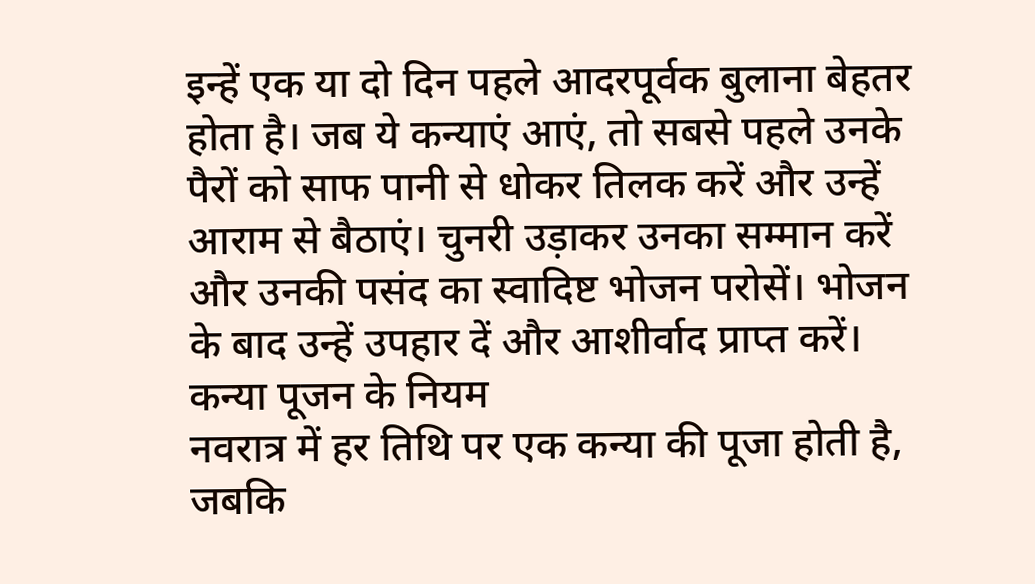इन्हें एक या दो दिन पहले आदरपूर्वक बुलाना बेहतर होता है। जब ये कन्याएं आएं, तो सबसे पहले उनके पैरों को साफ पानी से धोकर तिलक करें और उन्हें आराम से बैठाएं। चुनरी उड़ाकर उनका सम्मान करें और उनकी पसंद का स्वादिष्ट भोजन परोसें। भोजन के बाद उन्हें उपहार दें और आशीर्वाद प्राप्त करें।
कन्या पूजन के नियम
नवरात्र में हर तिथि पर एक कन्या की पूजा होती है, जबकि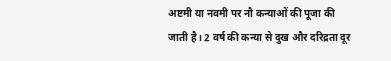अष्टमी या नवमी पर नौ कन्याओं की पूजा की जाती है। 2 वर्ष की कन्या से दुख और दरिद्रता दूर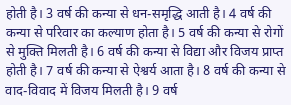होती है। 3 वर्ष की कन्या से धन-समृद्धि आती है। 4 वर्ष की कन्या से परिवार का कल्याण होता है। 5 वर्ष की कन्या से रोगों से मुक्ति मिलती है। 6 वर्ष की कन्या से विद्या और विजय प्राप्त होती है। 7 वर्ष की कन्या से ऐश्वर्य आता है। 8 वर्ष की कन्या से वाद-विवाद में विजय मिलती है। 9 वर्ष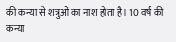की कन्या से शत्रुओं का नाश होता है। 10 वर्ष की कन्या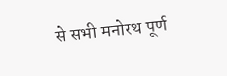से सभी मनोरथ पूर्ण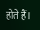होते हैं।